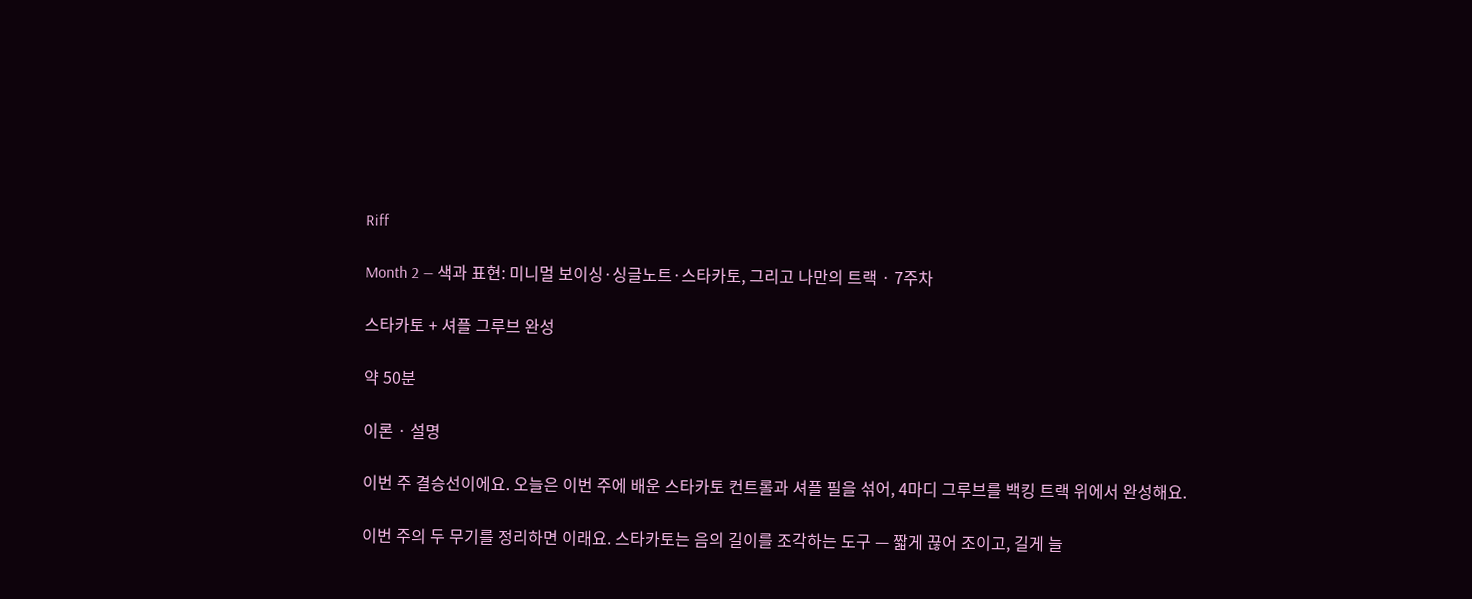Riff

Month 2 — 색과 표현: 미니멀 보이싱·싱글노트·스타카토, 그리고 나만의 트랙 · 7주차

스타카토 + 셔플 그루브 완성

약 50분

이론 · 설명

이번 주 결승선이에요. 오늘은 이번 주에 배운 스타카토 컨트롤과 셔플 필을 섞어, 4마디 그루브를 백킹 트랙 위에서 완성해요.

이번 주의 두 무기를 정리하면 이래요. 스타카토는 음의 길이를 조각하는 도구 — 짧게 끊어 조이고, 길게 늘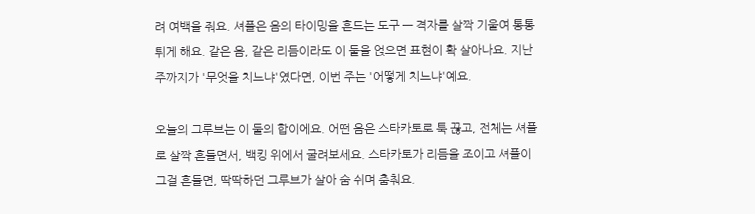려 여백을 줘요. 셔플은 음의 타이밍을 흔드는 도구 — 격자를 살짝 기울여 통통 튀게 해요. 같은 음, 같은 리듬이라도 이 둘을 얹으면 표현이 확 살아나요. 지난주까지가 '무엇을 치느냐'였다면, 이번 주는 '어떻게 치느냐'예요.

오늘의 그루브는 이 둘의 합이에요. 어떤 음은 스타카토로 툭 끊고, 전체는 셔플로 살짝 흔들면서, 백킹 위에서 굴려보세요. 스타카토가 리듬을 조이고 셔플이 그걸 흔들면, 딱딱하던 그루브가 살아 숨 쉬며 춤춰요.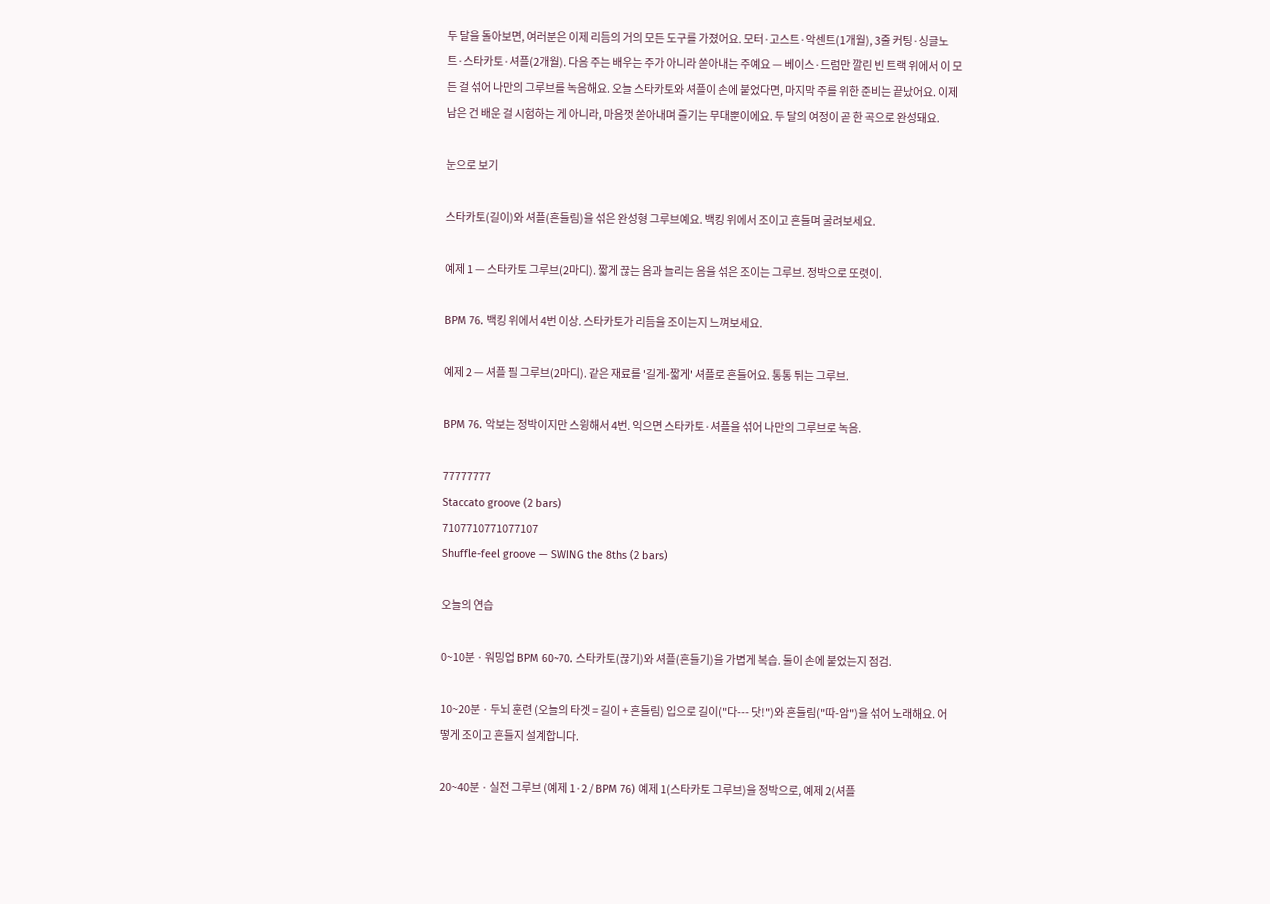두 달을 돌아보면, 여러분은 이제 리듬의 거의 모든 도구를 가졌어요. 모터·고스트·악센트(1개월), 3줄 커팅·싱글노트·스타카토·셔플(2개월). 다음 주는 배우는 주가 아니라 쏟아내는 주예요 — 베이스·드럼만 깔린 빈 트랙 위에서 이 모든 걸 섞어 나만의 그루브를 녹음해요. 오늘 스타카토와 셔플이 손에 붙었다면, 마지막 주를 위한 준비는 끝났어요. 이제 남은 건 배운 걸 시험하는 게 아니라, 마음껏 쏟아내며 즐기는 무대뿐이에요. 두 달의 여정이 곧 한 곡으로 완성돼요.

눈으로 보기

스타카토(길이)와 셔플(흔들림)을 섞은 완성형 그루브예요. 백킹 위에서 조이고 흔들며 굴려보세요.

예제 1 — 스타카토 그루브(2마디). 짧게 끊는 음과 늘리는 음을 섞은 조이는 그루브. 정박으로 또렷이.

BPM 76. 백킹 위에서 4번 이상. 스타카토가 리듬을 조이는지 느껴보세요.

예제 2 — 셔플 필 그루브(2마디). 같은 재료를 '길게-짧게' 셔플로 흔들어요. 통통 튀는 그루브.

BPM 76. 악보는 정박이지만 스윙해서 4번. 익으면 스타카토·셔플을 섞어 나만의 그루브로 녹음.

77777777
Staccato groove (2 bars)
7107710771077107
Shuffle-feel groove — SWING the 8ths (2 bars)

오늘의 연습

0~10분 · 워밍업 BPM 60~70. 스타카토(끊기)와 셔플(흔들기)을 가볍게 복습. 둘이 손에 붙었는지 점검.

10~20분 · 두뇌 훈련 (오늘의 타겟 = 길이 + 흔들림) 입으로 길이("다--- 닷!")와 흔들림("따-암")을 섞어 노래해요. 어떻게 조이고 흔들지 설계합니다.

20~40분 · 실전 그루브 (예제 1·2 / BPM 76) 예제 1(스타카토 그루브)을 정박으로, 예제 2(셔플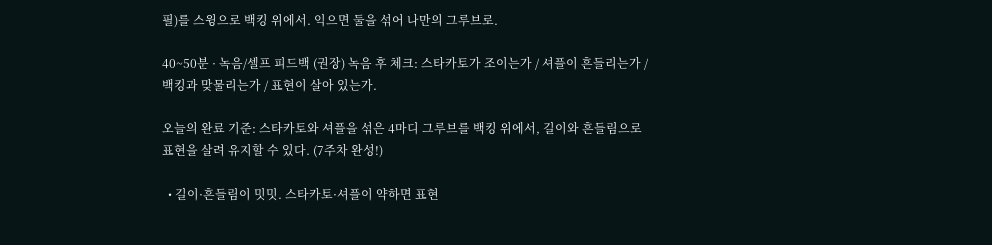필)를 스윙으로 백킹 위에서. 익으면 둘을 섞어 나만의 그루브로.

40~50분 · 녹음/셀프 피드백 (권장) 녹음 후 체크: 스타카토가 조이는가 / 셔플이 흔들리는가 / 백킹과 맞물리는가 / 표현이 살아 있는가.

오늘의 완료 기준: 스타카토와 셔플을 섞은 4마디 그루브를 백킹 위에서, 길이와 흔들림으로 표현을 살려 유지할 수 있다. (7주차 완성!)

  • 길이·흔들림이 밋밋. 스타카토·셔플이 약하면 표현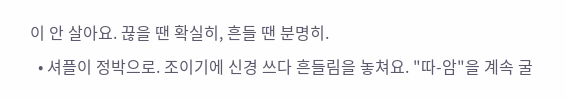이 안 살아요. 끊을 땐 확실히, 흔들 땐 분명히.
  • 셔플이 정박으로. 조이기에 신경 쓰다 흔들림을 놓쳐요. "따-암"을 계속 굴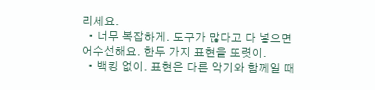리세요.
  • 너무 복잡하게. 도구가 많다고 다 넣으면 어수선해요. 한두 가지 표현을 또렷이.
  • 백킹 없이. 표현은 다른 악기와 함께일 때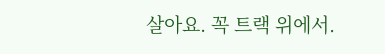살아요. 꼭 트랙 위에서.